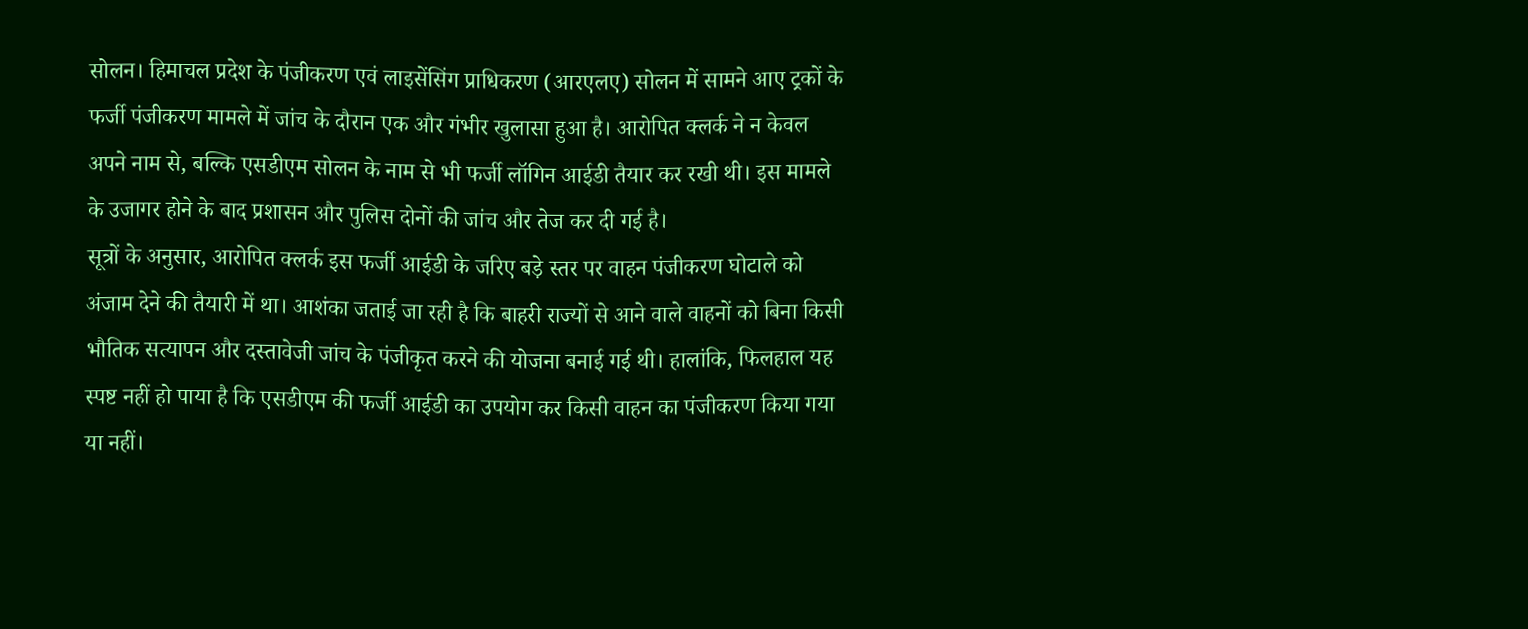सोलन। हिमाचल प्रदेश के पंजीकरण एवं लाइसेंसिंग प्राधिकरण (आरएलए) सोलन में सामने आए ट्रकों के फर्जी पंजीकरण मामले में जांच के दौरान एक और गंभीर खुलासा हुआ है। आरोपित क्लर्क ने न केवल अपने नाम से, बल्कि एसडीएम सोलन के नाम से भी फर्जी लॉगिन आईडी तैयार कर रखी थी। इस मामले के उजागर होने के बाद प्रशासन और पुलिस दोनों की जांच और तेज कर दी गई है।
सूत्रों के अनुसार, आरोपित क्लर्क इस फर्जी आईडी के जरिए बड़े स्तर पर वाहन पंजीकरण घोटाले को अंजाम देने की तैयारी में था। आशंका जताई जा रही है कि बाहरी राज्यों से आने वाले वाहनों को बिना किसी भौतिक सत्यापन और दस्तावेजी जांच के पंजीकृत करने की योजना बनाई गई थी। हालांकि, फिलहाल यह स्पष्ट नहीं हो पाया है कि एसडीएम की फर्जी आईडी का उपयोग कर किसी वाहन का पंजीकरण किया गया या नहीं।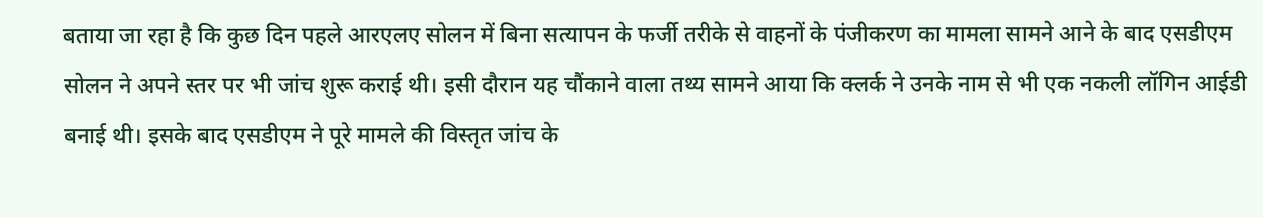बताया जा रहा है कि कुछ दिन पहले आरएलए सोलन में बिना सत्यापन के फर्जी तरीके से वाहनों के पंजीकरण का मामला सामने आने के बाद एसडीएम सोलन ने अपने स्तर पर भी जांच शुरू कराई थी। इसी दौरान यह चौंकाने वाला तथ्य सामने आया कि क्लर्क ने उनके नाम से भी एक नकली लॉगिन आईडी बनाई थी। इसके बाद एसडीएम ने पूरे मामले की विस्तृत जांच के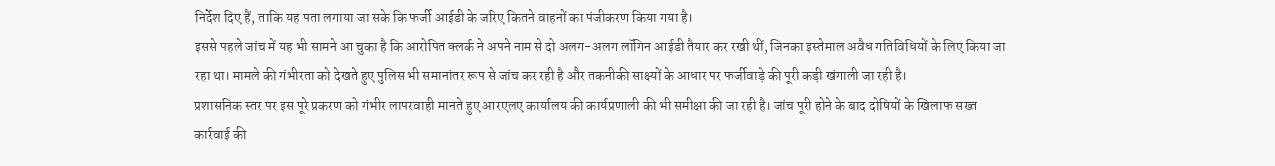निर्देश दिए हैं, ताकि यह पता लगाया जा सके कि फर्जी आईडी के जरिए कितने वाहनों का पंजीकरण किया गया है।
इससे पहले जांच में यह भी सामने आ चुका है कि आरोपित क्लर्क ने अपने नाम से दो अलग-अलग लॉगिन आईडी तैयार कर रखी थीं, जिनका इस्तेमाल अवैध गतिविधियों के लिए किया जा रहा था। मामले की गंभीरता को देखते हुए पुलिस भी समानांतर रूप से जांच कर रही है और तकनीकी साक्ष्यों के आधार पर फर्जीवाड़े की पूरी कड़ी खंगाली जा रही है।
प्रशासनिक स्तर पर इस पूरे प्रकरण को गंभीर लापरवाही मानते हुए आरएलए कार्यालय की कार्यप्रणाली की भी समीक्षा की जा रही है। जांच पूरी होने के बाद दोषियों के खिलाफ सख्त कार्रवाई की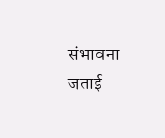संभावना जताई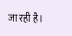जा रही है।